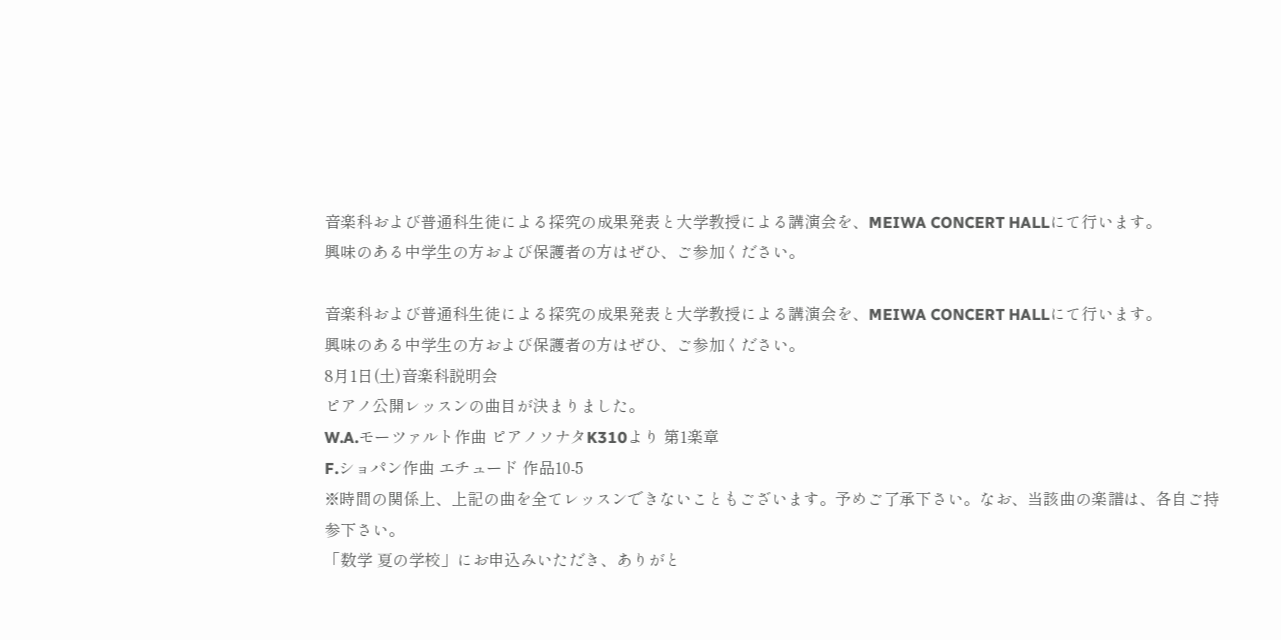音楽科および普通科生徒による探究の成果発表と大学教授による講演会を、MEIWA CONCERT HALLにて行います。
興味のある中学生の方および保護者の方はぜひ、ご参加ください。

音楽科および普通科生徒による探究の成果発表と大学教授による講演会を、MEIWA CONCERT HALLにて行います。
興味のある中学生の方および保護者の方はぜひ、ご参加ください。
8月1日(土)音楽科説明会
ピアノ公開レッスンの曲目が決まりました。
W.A.モーツァルト作曲 ピアノソナタK310より 第1楽章
F.ショパン作曲 エチュード 作品10-5
※時間の関係上、上記の曲を全てレッスンできないこともございます。予めご了承下さい。なお、当該曲の楽譜は、各自ご持参下さい。
「数学 夏の学校」にお申込みいただき、ありがと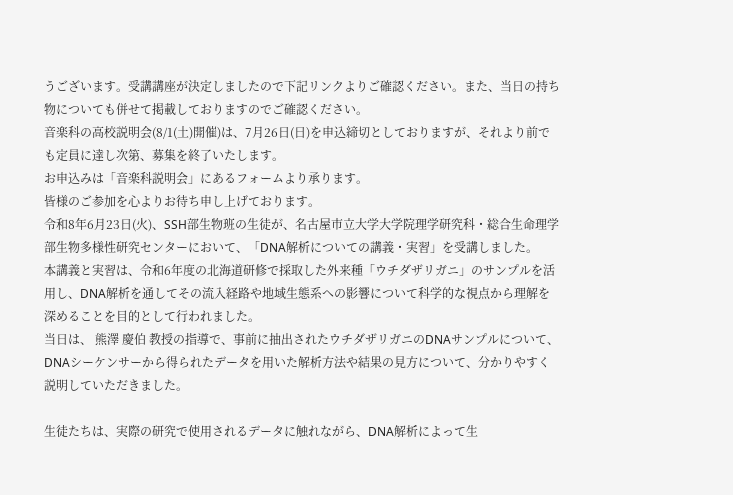うございます。受講講座が決定しましたので下記リンクよりご確認ください。また、当日の持ち物についても併せて掲載しておりますのでご確認ください。
音楽科の高校説明会(8/1(土)開催)は、7月26日(日)を申込締切としておりますが、それより前でも定員に達し次第、募集を終了いたします。
お申込みは「音楽科説明会」にあるフォームより承ります。
皆様のご参加を心よりお待ち申し上げております。
令和8年6月23日(火)、SSH部生物班の生徒が、名古屋市立大学大学院理学研究科・総合生命理学部生物多様性研究センターにおいて、「DNA解析についての講義・実習」を受講しました。
本講義と実習は、令和6年度の北海道研修で採取した外来種「ウチダザリガニ」のサンプルを活用し、DNA解析を通してその流入経路や地域生態系への影響について科学的な視点から理解を深めることを目的として行われました。
当日は、 熊澤 慶伯 教授の指導で、事前に抽出されたウチダザリガニのDNAサンプルについて、DNAシーケンサーから得られたデータを用いた解析方法や結果の見方について、分かりやすく説明していただきました。

生徒たちは、実際の研究で使用されるデータに触れながら、DNA解析によって生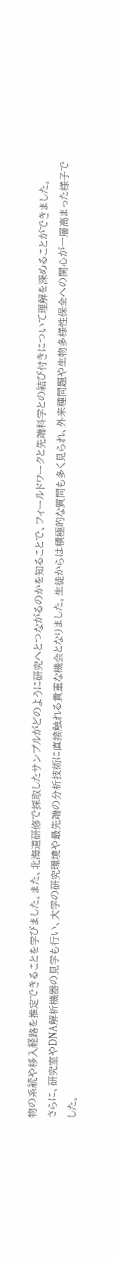物の系統や移入経路を推定できることを学びました。また、北海道研修で採取したサンプルがどのように研究へとつながるのかを知ることで、フィールドワークと先端科学との結び付きについて理解を深めることができました。
さらに、研究室やDNA解析機器の見学も行い、大学の研究環境や最先端の分析技術に直接触れる貴重な機会となりました。生徒からは積極的な質問も多く見られ、外来種問題や生物多様性保全への関心が一層高まった様子でした。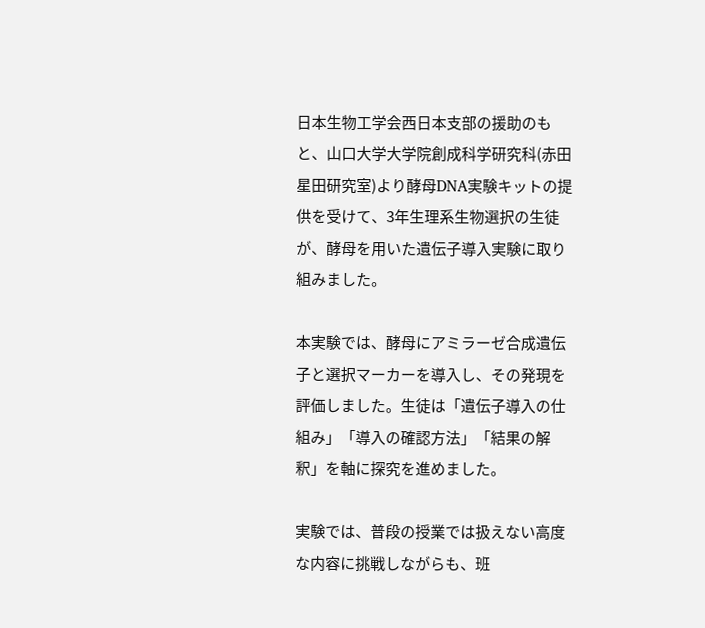日本生物工学会西日本支部の援助のもと、山口大学大学院創成科学研究科(赤田星田研究室)より酵母DNA実験キットの提供を受けて、3年生理系生物選択の生徒が、酵母を用いた遺伝子導入実験に取り組みました。

本実験では、酵母にアミラーゼ合成遺伝子と選択マーカーを導入し、その発現を評価しました。生徒は「遺伝子導入の仕組み」「導入の確認方法」「結果の解釈」を軸に探究を進めました。

実験では、普段の授業では扱えない高度な内容に挑戦しながらも、班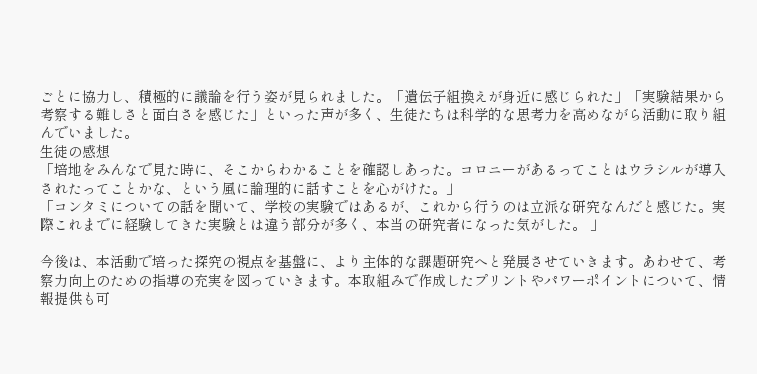ごとに協力し、積極的に議論を行う姿が見られました。「遺伝子組換えが身近に感じられた」「実験結果から考察する難しさと面白さを感じた」といった声が多く、生徒たちは科学的な思考力を高めながら活動に取り組んでいました。
生徒の感想
「培地をみんなで見た時に、そこからわかることを確認しあった。コロニーがあるってことはウラシルが導入されたってことかな、という風に論理的に話すことを心がけた。」
「コンタミについての話を聞いて、学校の実験ではあるが、これから行うのは立派な研究なんだと感じた。実際これまでに経験してきた実験とは違う部分が多く、本当の研究者になった気がした。 」

今後は、本活動で培った探究の視点を基盤に、より主体的な課題研究へと発展させていきます。あわせて、考察力向上のための指導の充実を図っていきます。本取組みで作成したプリントやパワーポイントについて、情報提供も可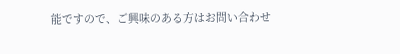能ですので、ご興味のある方はお問い合わせ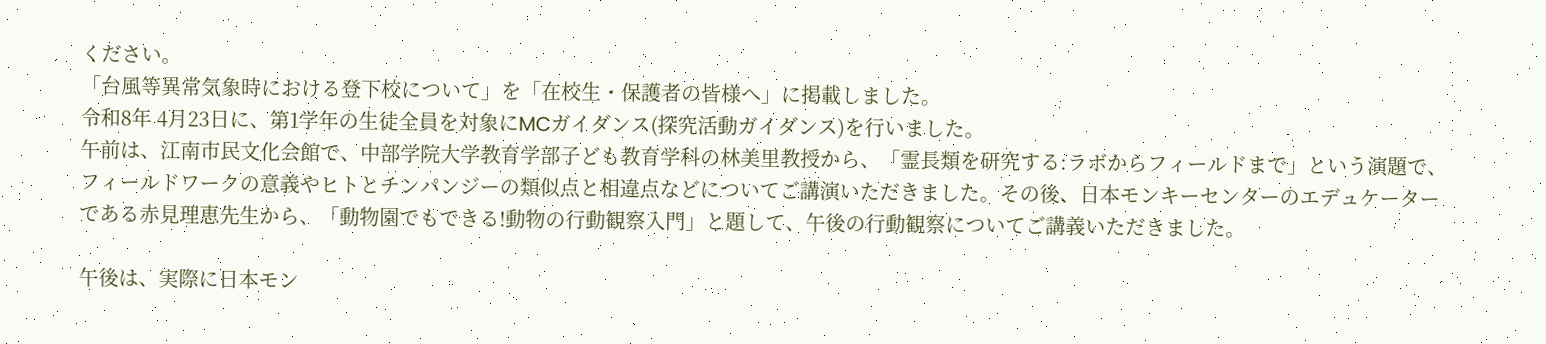ください。
「台風等異常気象時における登下校について」を「在校生・保護者の皆様へ」に掲載しました。
令和8年 4月23日に、第1学年の生徒全員を対象にMCガイダンス(探究活動ガイダンス)を行いました。
午前は、江南市民文化会館で、中部学院大学教育学部子ども教育学科の林美里教授から、「霊長類を研究する:ラボからフィールドまで」という演題で、フィールドワークの意義やヒトとチンパンジーの類似点と相違点などについてご講演いただきました。その後、日本モンキーセンターのエデュケーターである赤見理恵先生から、「動物園でもできる!動物の行動観察入門」と題して、午後の行動観察についてご講義いただきました。

午後は、実際に日本モン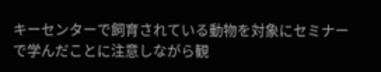キーセンターで飼育されている動物を対象にセミナーで学んだことに注意しながら観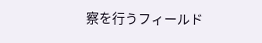察を行うフィールド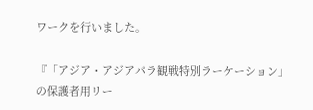ワークを行いました。

『「アジア・アジアパラ観戦特別ラーケーション」の保護者用リー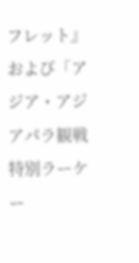フレット』および「アジア・アジアパラ観戦特別ラーケー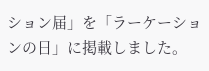ション届」を「ラーケーションの日」に掲載しました。